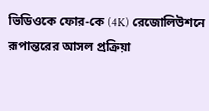ভিডিওকে ফোর-কে (4K) রেজোলিউশনে রূপান্তরের আসল প্রক্রিয়া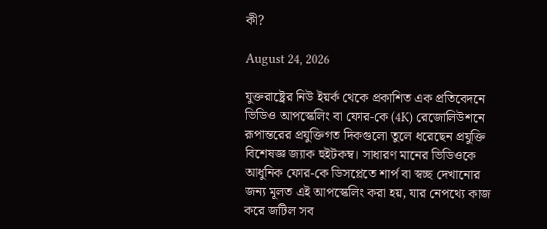কী?

August 24, 2026

যুক্তরাষ্ট্রের নিউ ইয়র্ক থেকে প্রকাশিত এক প্রতিবেদনে ভিডিও আপস্কেলিং বা ফোর-কে (4K) রেজোলিউশনে রূপান্তরের প্রযুক্তিগত দিকগুলো তুলে ধরেছেন প্রযুক্তি বিশেষজ্ঞ জ্যাক হুইটকম্ব। সাধারণ মানের ভিডিওকে আধুনিক ফোর-কে ডিসপ্লেতে শার্প বা স্বচ্ছ দেখানোর জন্য মূলত এই আপস্কেলিং করা হয়, যার নেপথ্যে কাজ করে জটিল সব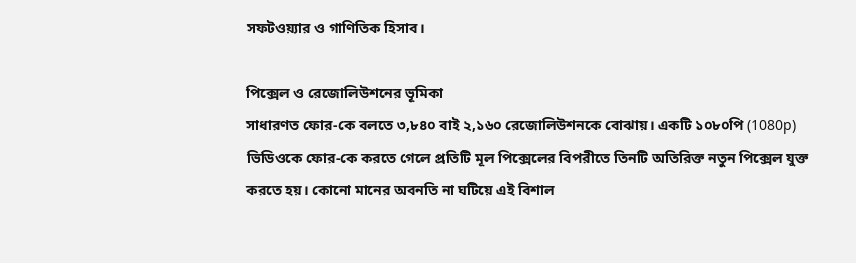সফটওয়্যার ও গাণিতিক হিসাব।

পিক্সেল ও রেজোলিউশনের ভূমিকা
সাধারণত ফোর-কে বলতে ৩,৮৪০ বাই ২,১৬০ রেজোলিউশনকে বোঝায়। একটি ১০৮০পি (1080p) ভিডিওকে ফোর-কে করতে গেলে প্রতিটি মূল পিক্সেলের বিপরীতে তিনটি অতিরিক্ত নতুন পিক্সেল যুক্ত করতে হয়। কোনো মানের অবনতি না ঘটিয়ে এই বিশাল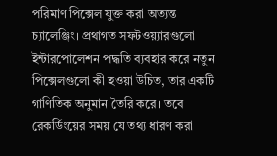পরিমাণ পিক্সেল যুক্ত করা অত্যন্ত চ্যালেঞ্জিং। প্রথাগত সফটওয়্যারগুলো ইন্টারপোলেশন পদ্ধতি ব্যবহার করে নতুন পিক্সেলগুলো কী হওয়া উচিত, তার একটি গাণিতিক অনুমান তৈরি করে। তবে রেকর্ডিংয়ের সময় যে তথ্য ধারণ করা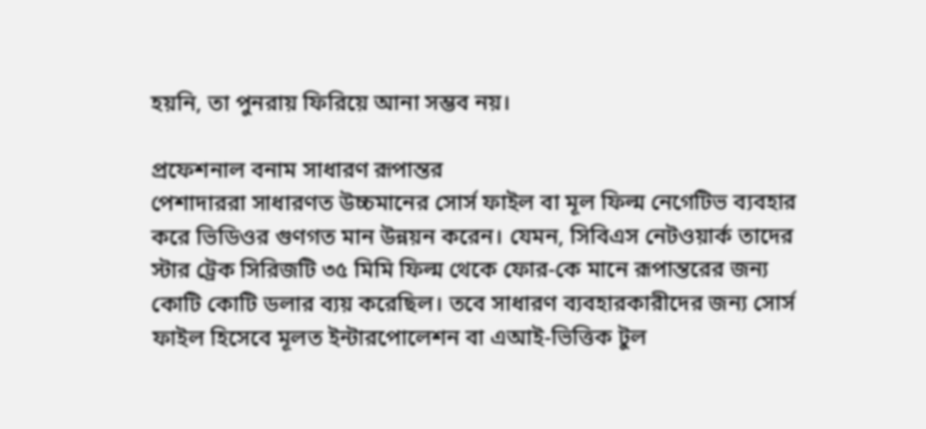হয়নি, তা পুনরায় ফিরিয়ে আনা সম্ভব নয়।

প্রফেশনাল বনাম সাধারণ রূপান্তর
পেশাদাররা সাধারণত উচ্চমানের সোর্স ফাইল বা মূল ফিল্ম নেগেটিভ ব্যবহার করে ভিডিওর গুণগত মান উন্নয়ন করেন। যেমন, সিবিএস নেটওয়ার্ক তাদের স্টার ট্রেক সিরিজটি ৩৫ মিমি ফিল্ম থেকে ফোর-কে মানে রূপান্তরের জন্য কোটি কোটি ডলার ব্যয় করেছিল। তবে সাধারণ ব্যবহারকারীদের জন্য সোর্স ফাইল হিসেবে মূলত ইন্টারপোলেশন বা এআই-ভিত্তিক টুল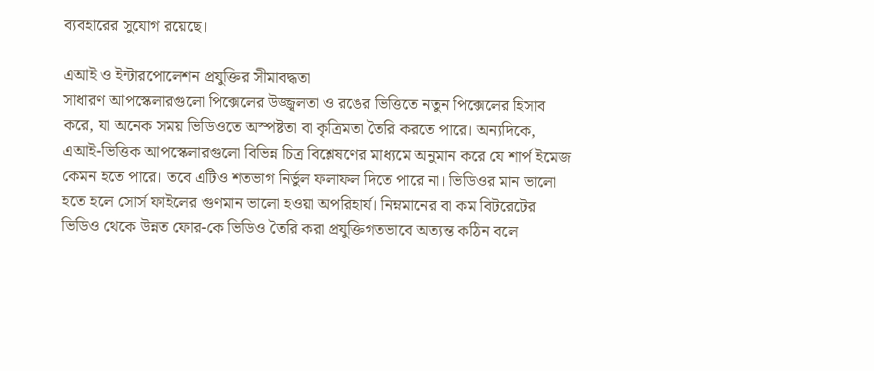ব্যবহারের সুযোগ রয়েছে।

এআই ও ইন্টারপোলেশন প্রযুক্তির সীমাবদ্ধতা
সাধারণ আপস্কেলারগুলো পিক্সেলের উজ্জ্বলতা ও রঙের ভিত্তিতে নতুন পিক্সেলের হিসাব করে, যা অনেক সময় ভিডিওতে অস্পষ্টতা বা কৃত্রিমতা তৈরি করতে পারে। অন্যদিকে, এআই-ভিত্তিক আপস্কেলারগুলো বিভিন্ন চিত্র বিশ্লেষণের মাধ্যমে অনুমান করে যে শার্প ইমেজ কেমন হতে পারে। তবে এটিও শতভাগ নির্ভুল ফলাফল দিতে পারে না। ভিডিওর মান ভালো হতে হলে সোর্স ফাইলের গুণমান ভালো হওয়া অপরিহার্য। নিম্নমানের বা কম বিটরেটের ভিডিও থেকে উন্নত ফোর-কে ভিডিও তৈরি করা প্রযুক্তিগতভাবে অত্যন্ত কঠিন বলে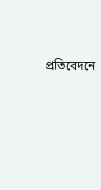প্রতিবেদনে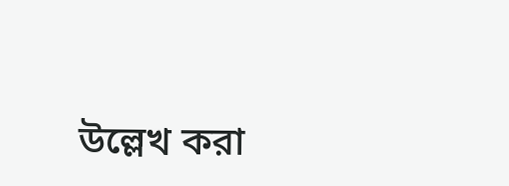উল্লেখ করা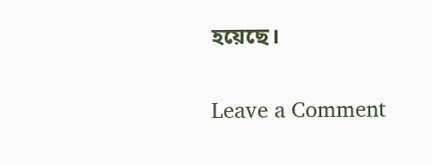হয়েছে।

Leave a Comment